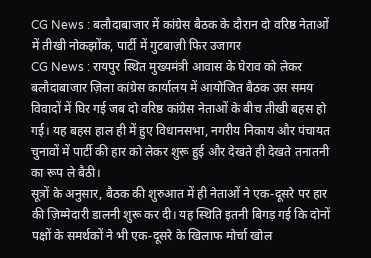CG News : बलौदाबाजार में कांग्रेस बैठक के दौरान दो वरिष्ठ नेताओं में तीखी नोकझोंक, पार्टी में गुटबाज़ी फिर उजागर
CG News : रायपुर स्थित मुख्यमंत्री आवास के घेराव को लेकर बलौदाबाजार ज़िला कांग्रेस कार्यालय में आयोजित बैठक उस समय विवादों में घिर गई जब दो वरिष्ठ कांग्रेस नेताओं के बीच तीखी बहस हो गई। यह बहस हाल ही में हुए विधानसभा, नगरीय निकाय और पंचायत चुनावों में पार्टी की हार को लेकर शुरू हुई और देखते ही देखते तनातनी का रूप ले बैठी।
सूत्रों के अनुसार, बैठक की शुरुआत में ही नेताओं ने एक-दूसरे पर हार की ज़िम्मेदारी डालनी शुरू कर दी। यह स्थिति इतनी बिगड़ गई कि दोनों पक्षों के समर्थकों ने भी एक-दूसरे के खिलाफ मोर्चा खोल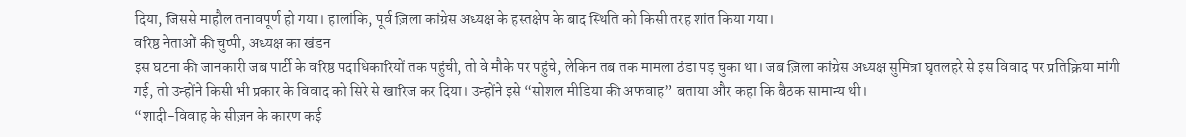दिया, जिससे माहौल तनावपूर्ण हो गया। हालांकि, पूर्व ज़िला कांग्रेस अध्यक्ष के हस्तक्षेप के बाद स्थिति को किसी तरह शांत किया गया।
वरिष्ठ नेताओं की चुप्पी, अध्यक्ष का खंडन
इस घटना की जानकारी जब पार्टी के वरिष्ठ पदाधिकारियों तक पहुंची, तो वे मौके पर पहुंचे, लेकिन तब तक मामला ठंडा पड़ चुका था। जब ज़िला कांग्रेस अध्यक्ष सुमित्रा घृतलहरे से इस विवाद पर प्रतिक्रिया मांगी गई, तो उन्होंने किसी भी प्रकार के विवाद को सिरे से खारिज कर दिया। उन्होंने इसे “सोशल मीडिया की अफवाह” बताया और कहा कि बैठक सामान्य थी।
“शादी-विवाह के सीज़न के कारण कई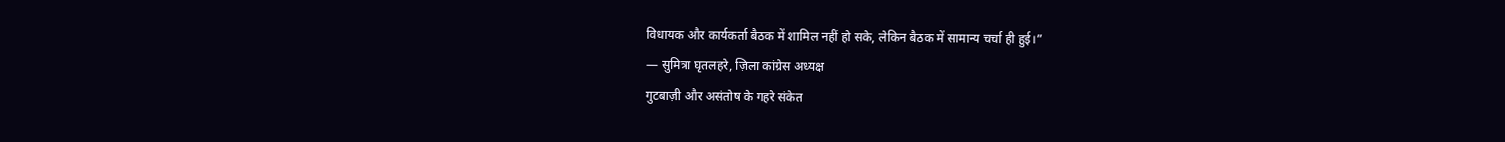विधायक और कार्यकर्ता बैठक में शामिल नहीं हो सके, लेकिन बैठक में सामान्य चर्चा ही हुई।”
— सुमित्रा घृतलहरे, ज़िला कांग्रेस अध्यक्ष
गुटबाज़ी और असंतोष के गहरे संकेत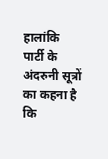हालांकि पार्टी के अंदरुनी सूत्रों का कहना है कि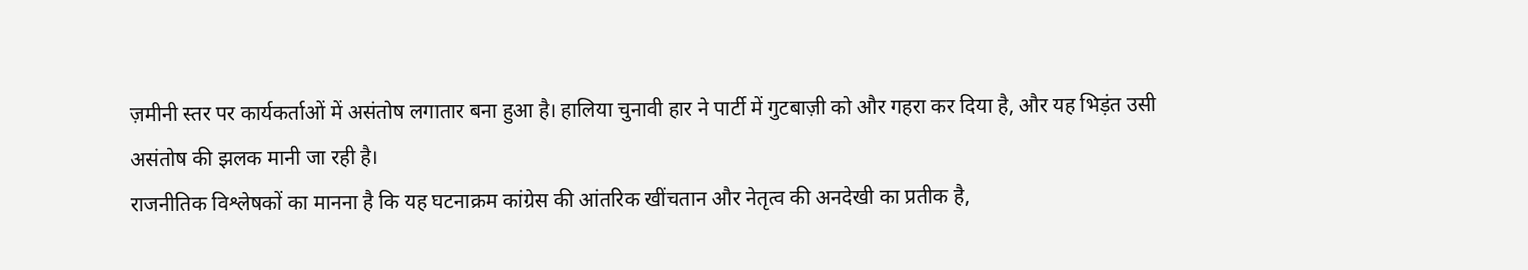ज़मीनी स्तर पर कार्यकर्ताओं में असंतोष लगातार बना हुआ है। हालिया चुनावी हार ने पार्टी में गुटबाज़ी को और गहरा कर दिया है, और यह भिड़ंत उसी असंतोष की झलक मानी जा रही है।
राजनीतिक विश्लेषकों का मानना है कि यह घटनाक्रम कांग्रेस की आंतरिक खींचतान और नेतृत्व की अनदेखी का प्रतीक है,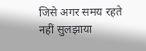जिसे अगर समय रहते नहीं सुलझाया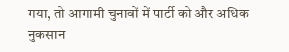गया, तो आगामी चुनावों में पार्टी को और अधिक नुकसान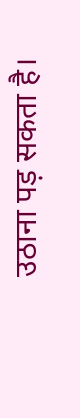उठाना पड़ सकता है।